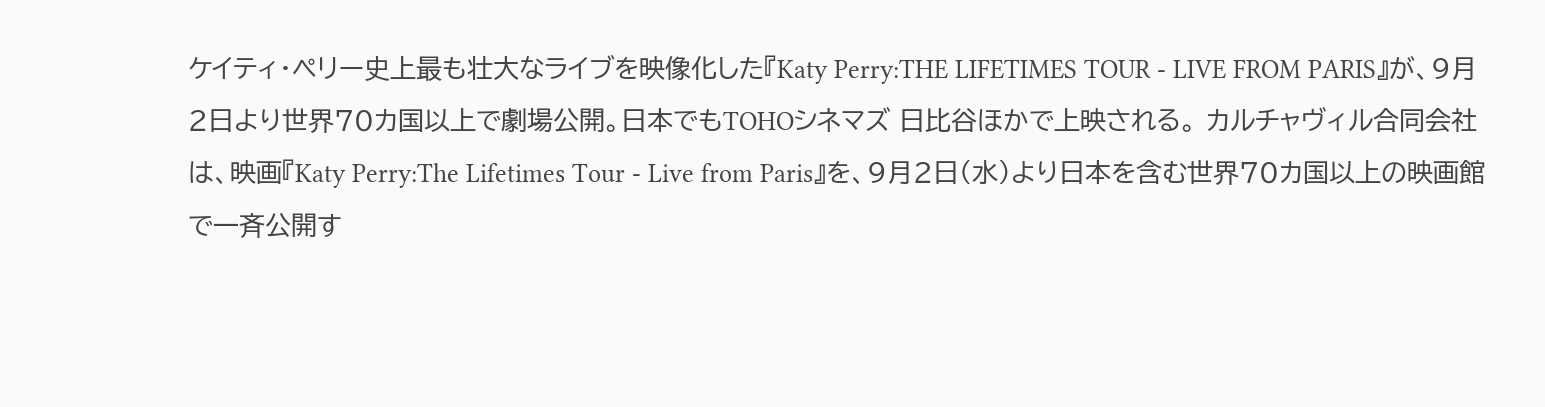ケイティ・ペリー史上最も壮大なライブを映像化した『Katy Perry:THE LIFETIMES TOUR - LIVE FROM PARIS』が、9月2日より世界70カ国以上で劇場公開。日本でもTOHOシネマズ 日比谷ほかで上映される。 カルチャヴィル合同会社は、映画『Katy Perry:The Lifetimes Tour - Live from Paris』を、9月2日(水)より日本を含む世界70カ国以上の映画館で一斉公開す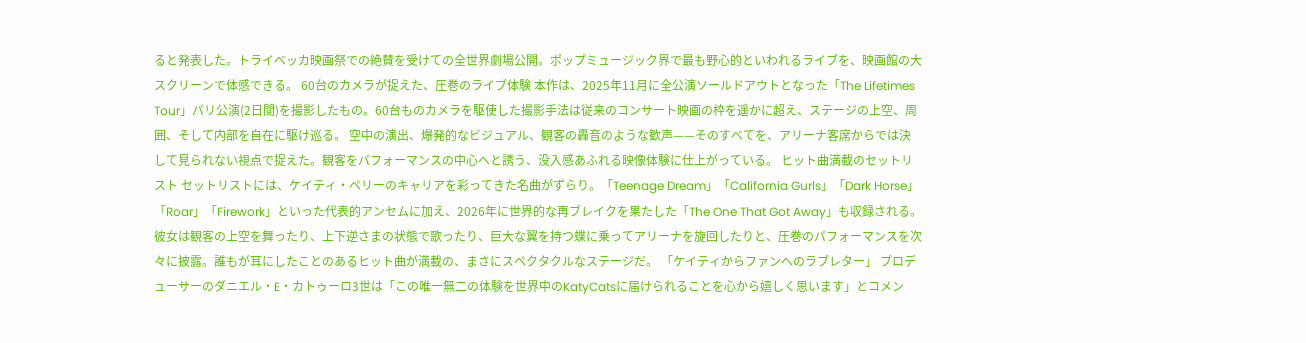ると発表した。トライベッカ映画祭での絶賛を受けての全世界劇場公開。ポップミュージック界で最も野心的といわれるライブを、映画館の大スクリーンで体感できる。 60台のカメラが捉えた、圧巻のライブ体験 本作は、2025年11月に全公演ソールドアウトとなった「The Lifetimes Tour」パリ公演(2日間)を撮影したもの。60台ものカメラを駆使した撮影手法は従来のコンサート映画の枠を遥かに超え、ステージの上空、周囲、そして内部を自在に駆け巡る。 空中の演出、爆発的なビジュアル、観客の轟音のような歓声——そのすべてを、アリーナ客席からでは決して見られない視点で捉えた。観客をパフォーマンスの中心へと誘う、没入感あふれる映像体験に仕上がっている。 ヒット曲満載のセットリスト セットリストには、ケイティ・ペリーのキャリアを彩ってきた名曲がずらり。「Teenage Dream」「California Gurls」「Dark Horse」「Roar」「Firework」といった代表的アンセムに加え、2026年に世界的な再ブレイクを果たした「The One That Got Away」も収録される。 彼女は観客の上空を舞ったり、上下逆さまの状態で歌ったり、巨大な翼を持つ蝶に乗ってアリーナを旋回したりと、圧巻のパフォーマンスを次々に披露。誰もが耳にしたことのあるヒット曲が満載の、まさにスペクタクルなステージだ。 「ケイティからファンへのラブレター」 プロデューサーのダニエル・E・カトゥーロ3世は「この唯一無二の体験を世界中のKatyCatsに届けられることを心から嬉しく思います」とコメン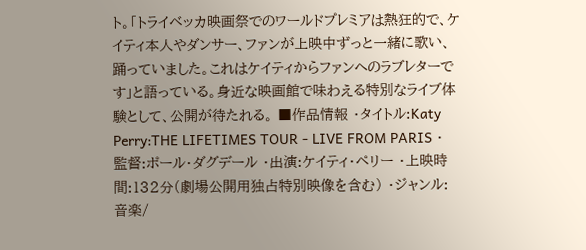ト。「トライベッカ映画祭でのワールドプレミアは熱狂的で、ケイティ本人やダンサー、ファンが上映中ずっと一緒に歌い、踊っていました。これはケイティからファンへのラブレターです」と語っている。身近な映画館で味わえる特別なライブ体験として、公開が待たれる。 ■作品情報 ・タイトル:Katy Perry:THE LIFETIMES TOUR - LIVE FROM PARIS ・監督:ポール・ダグデール ・出演:ケイティ・ペリー ・上映時間:132分(劇場公開用独占特別映像を含む) ・ジャンル:音楽/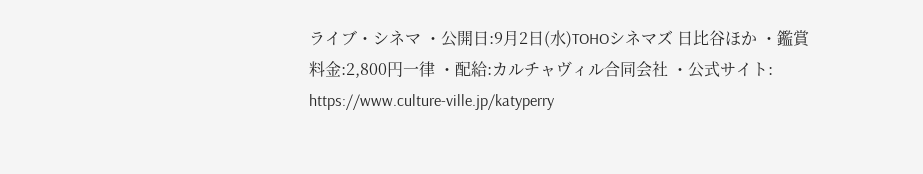ライブ・シネマ ・公開日:9月2日(水)TOHOシネマズ 日比谷ほか ・鑑賞料金:2,800円一律 ・配給:カルチャヴィル合同会社 ・公式サイト: https://www.culture-ville.jp/katyperry